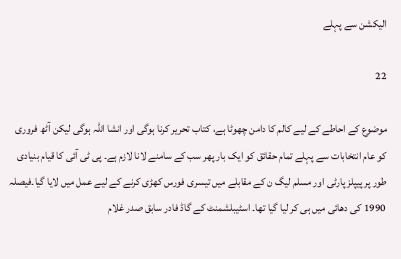الیکشن سے پہلے

22

موضوع کے احاطے کے لیے کالم کا دامن چھوٹا ہے، کتاب تحریر کرنا ہوگی اور انشا اللہ ہوگی لیکن آٹھ فروری کو عام انتخابات سے پہلے تمام حقائق کو ایک بار پھر سب کے سامنے لانا لازم ہے۔ پی ٹی آئی کا قیام بنیادی طور پر پیپلز پارٹی اور مسلم لیگ ن کے مقابلے میں تیسری فورس کھڑی کرنے کے لیے عمل میں لایا گیا۔فیصلہ 1990 کی دھائی میں ہی کر لیا گیا تھا۔ اسٹیبلشمنٹ کے گاڈ فادر سابق صدر غلام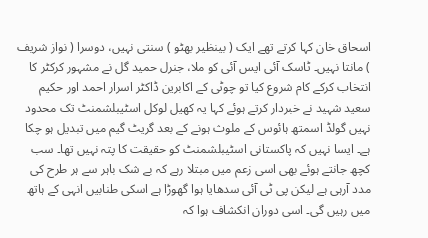اسحاق خان کہا کرتے تھے ایک ( بینظیر بھٹو ) سنتی نہیں، دوسرا ( نواز شریف ) مانتا نہیں۔ ٹاسک آئی ایس آئی کو ملا، جنرل حمید گل نے مشہور کرکٹر کا انتخاب کرکے کام شروع کیا تو چوٹی کے اکابرین ڈاکٹر اسرار احمد اور حکیم سعید شہید نے خبردار کرتے ہوئے کہا یہ کھیل لوکل اسٹیبلشمنٹ تک محدود نہیں گولڈ اسمتھ ہائوس کے ملوث ہونے کے بعد گریٹ گیم میں تبدیل ہو چکا ہے۔ ایسا نہیں کہ پاکستانی اسٹیبلشمنٹ کو حقیقت کا پتہ نہیں تھا۔ سب کچھ جانتے ہوئے بھی اسی زعم میں مبتلا رہے کہ بے شک باہر سے ہر طرح کی مدد آرہی ہے لیکن پی ٹی آئی سدھایا ہوا گھوڑا ہے اسکی طنابیں انہی کے ہاتھ میں رہیں گی۔ اسی دوران انکشاف ہوا کہ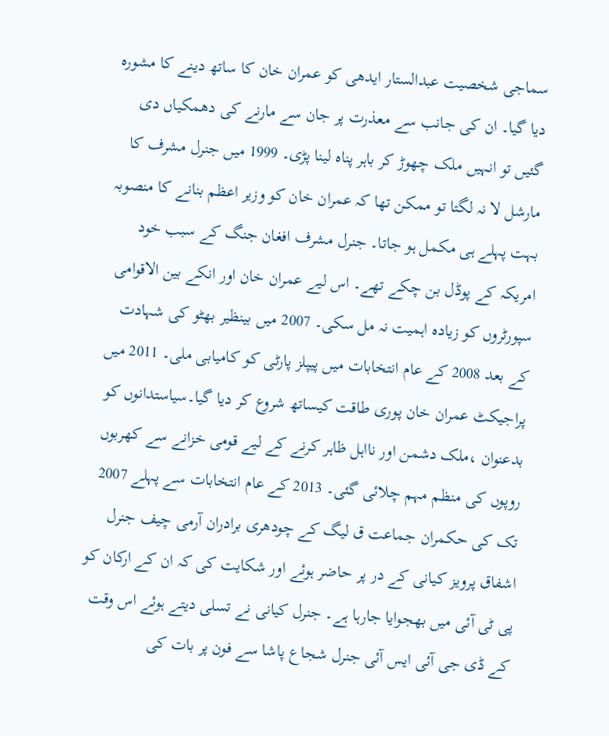سماجی شخصیت عبدالستار ایدھی کو عمران خان کا ساتھ دینے کا مشورہ دیا گیا۔ ان کی جانب سے معذرت پر جان سے مارنے کی دھمکیاں دی گئیں تو انہیں ملک چھوڑ کر باہر پناہ لینا پڑی۔ 1999 میں جنرل مشرف کا مارشل لا نہ لگتا تو ممکن تھا کہ عمران خان کو وزیر اعظم بنانے کا منصوبہ بہت پہلے ہی مکمل ہو جاتا۔ جنرل مشرف افغان جنگ کے سبب خود امریکہ کے پوڈل بن چکے تھے۔ اس لیے عمران خان اور انکے بین الاقوامی سپورٹروں کو زیادہ اہمیت نہ مل سکی۔ 2007 میں بینظیر بھٹو کی شہادت کے بعد 2008 کے عام انتخابات میں پیپلز پارٹی کو کامیابی ملی۔ 2011 میں پراجیکٹ عمران خان پوری طاقت کیساتھ شروع کر دیا گیا۔سیاستدانوں کو بدعنوان ،ملک دشمن اور نااہل ظاہر کرنے کے لیے قومی خزانے سے کھربوں روپوں کی منظم مہم چلائی گئی۔ 2013 کے عام انتخابات سے پہلے 2007 تک کی حکمران جماعت ق لیگ کے چودھری برادران آرمی چیف جنرل اشفاق پرویز کیانی کے در پر حاضر ہوئے اور شکایت کی کہ ان کے ارکان کو پی ٹی آئی میں بھجوایا جارہا ہے۔ جنرل کیانی نے تسلی دیتے ہوئے اس وقت کے ڈی جی آئی ایس آئی جنرل شجاع پاشا سے فون پر بات کی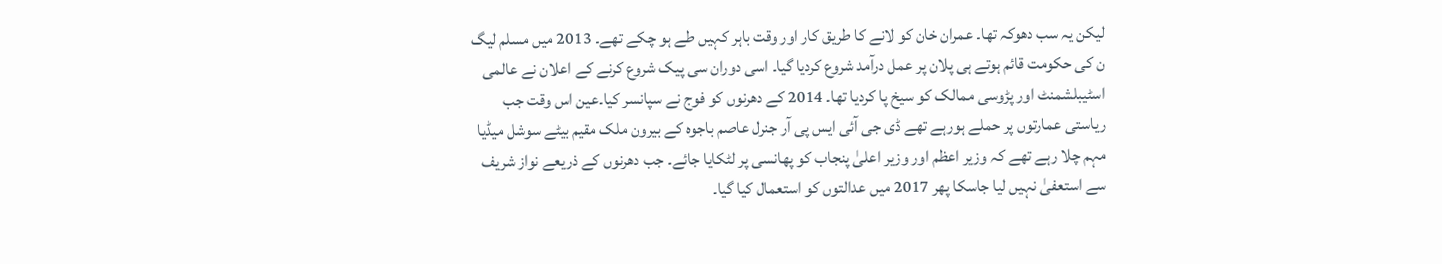لیکن یہ سب دھوکہ تھا۔ عمران خان کو لانے کا طریق کار اور وقت باہر کہیں طے ہو چکے تھے۔ 2013 میں مسلم لیگ ن کی حکومت قائم ہوتے ہی پلان پر عمل درآمد شروع کردیا گیا۔ اسی دوران سی پیک شروع کرنے کے اعلان نے عالمی اسٹیبلشمنٹ اور پڑوسی ممالک کو سیخ پا کردیا تھا۔ 2014 کے دھرنوں کو فوج نے سپانسر کیا۔عین اس وقت جب ریاستی عمارتوں پر حملے ہورہے تھے ڈی جی آئی ایس پی آر جنرل عاصم باجوہ کے بیرون ملک مقیم بیٹے سوشل میڈیا مہم چلا رہے تھے کہ وزیر اعظم اور وزیر اعلیٰ پنجاب کو پھانسی پر لٹکایا جائے۔ جب دھرنوں کے ذریعے نواز شریف سے استعفیٰ نہیں لیا جاسکا پھر 2017 میں عدالتوں کو استعمال کیا گیا۔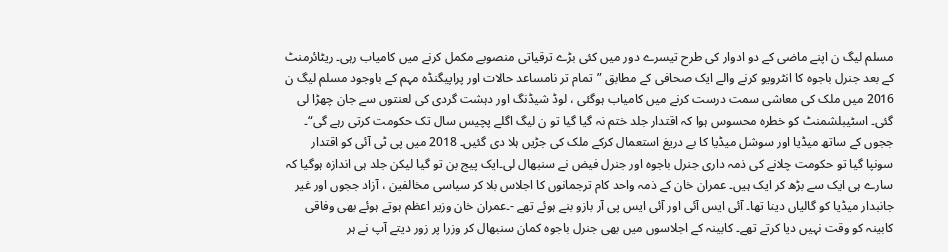مسلم لیگ ن اپنے ماضی کے دو ادوار کی طرح تیسرے دور میں کئی بڑے ترقیاتی منصوبے مکمل کرنے میں کامیاب رہی۔ ریٹائرمنٹ کے بعد جنرل باجوہ کا انٹرویو کرنے والے ایک صحافی کے مطابق ”تمام تر نامساعد حالات اور پراپیگنڈہ مہم کے باوجود مسلم لیگ ن 2016 میں ملک کی معاشی سمت درست کرنے میں کامیاب ہوگئی ، لوڈ شیڈنگ اور دہشت گردی کی لعنتوں سے جان چھڑا لی گئی۔ اسٹیبلشمنٹ کو خطرہ محسوس ہوا کہ اقتدار جلد ختم نہ گیا گیا تو ن لیگ اگلے پچیس سال تک حکومت کرتی رہے گی“۔ ججوں کے ساتھ میڈیا اور سوشل میڈیا کا بے دریغ استعمال کرکے ملک کی جڑیں ہلا دی گئیں۔ 2018 میں پی ٹی آئی کو اقتدار سونپا گیا تو حکومت چلانے کی ذمہ داری جنرل باجوہ اور جنرل فیض نے سنبھال لی۔ایک پیج بن تو گیا لیکن جلد ہی اندازہ ہوگیا کہ سارے ہی ایک سے بڑھ کر ایک ہیں۔ عمران خان کے ذمہ واحد کام ترجمانوں کا اجلاس بلا کر سیاسی مخالفین ، آزاد ججوں اور غیر جانبدار میڈیا کو گالیاں دینا تھا۔ آئی ایس آئی اور آئی ایس پی آر بازو بنے ہوئے تھے -۔عمران خان وزیر اعظم ہوتے ہوئے بھی وفاقی کابینہ کو وقت نہیں دیا کرتے تھے۔ کابینہ کے اجلاسوں میں بھی جنرل باجوہ کمان سنبھال کر وزرا پر زور دیتے آپ نے ہر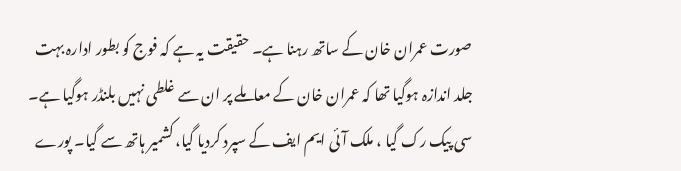صورت عمران خان کے ساتھ رہنا ہے۔ حقیقت یہ ہے کہ فوج کو بطور ادارہ بہت جلد اندازہ ہوگیا تھا کہ عمران خان کے معاملے پر ان سے غلطی نہیں بلنڈر ہوگیا ہے۔ سی پیک رک گیا ، ملک آئی ایم ایف کے سپرد کردیا گیا، کشمیر ہاتھ سے گیا۔ پورے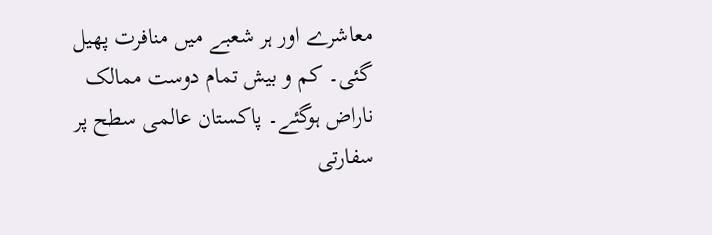معاشرے اور ہر شعبے میں منافرت پھیل گئی۔ کم و بیش تمام دوست ممالک ناراض ہوگئے۔ پاکستان عالمی سطح پر سفارتی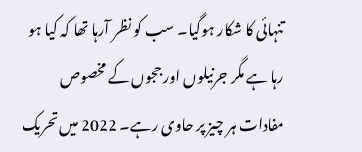تنہائی کا شکار ہوگیا۔ سب کو نظر آرہا تھا کہ کیا ہو رہا ہے مگر جرنیلوں اور ججوں کے مخصوص مفادات ہر چیز پر حاوی رہے۔ 2022 میں تحریک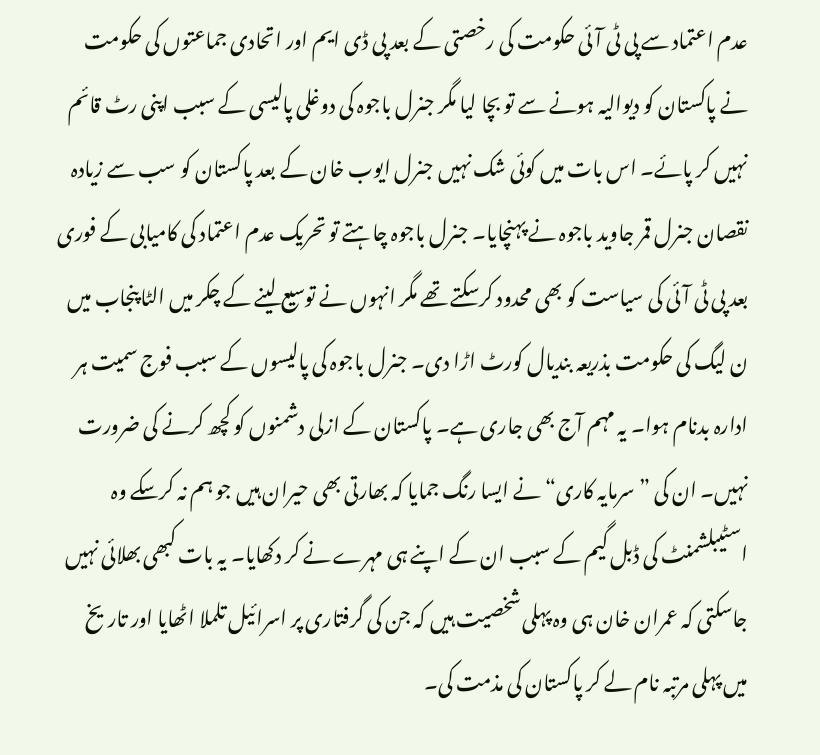عدم اعتماد سے پی ٹی آئی حکومت کی رخصتی کے بعد پی ڈی ایم اور اتحادی جماعتوں کی حکومت نے پاکستان کو دیوالیہ ہونے سے تو بچا لیا مگر جنرل باجوہ کی دوغلی پالیسی کے سبب اپنی رٹ قائم نہیں کر پائے۔ اس بات میں کوئی شک نہیں جنرل ایوب خان کے بعد پاکستان کو سب سے زیادہ نقصان جنرل قمر جاوید باجوہ نے پہنچایا۔ جنرل باجوہ چاہتے تو تحریک عدم اعتماد کی کامیابی کے فوری بعد پی ٹی آئی کی سیاست کو بھی محدود کرسکتے تھے مگر انہوں نے توسیع لینے کے چکر میں الٹا پنجاب میں ن لیگ کی حکومت بذریعہ بندیال کورٹ اڑا دی۔ جنرل باجوہ کی پالیسوں کے سبب فوج سمیت ہر ادارہ بدنام ہوا۔ یہ مہم آج بھی جاری ہے۔ پاکستان کے ازلی دشمنوں کو کچھ کرنے کی ضرورت نہیں۔ ان کی ”سرمایہ کاری“ نے ایسا رنگ جمایا کہ بھارتی بھی حیران ہیں جو ہم نہ کرسکے وہ اسٹیبلشمنٹ کی ڈبل گیم کے سبب ان کے اپنے ہی مہرے نے کر دکھایا۔ یہ بات کبھی بھلائی نہیں جاسکتی کہ عمران خان ہی وہ پہلی شخصیت ہیں کہ جن کی گرفتاری پر اسرائیل تلملا اٹھایا اور تاریخ میں پہلی مرتبہ نام لے کر پاکستان کی مذمت کی۔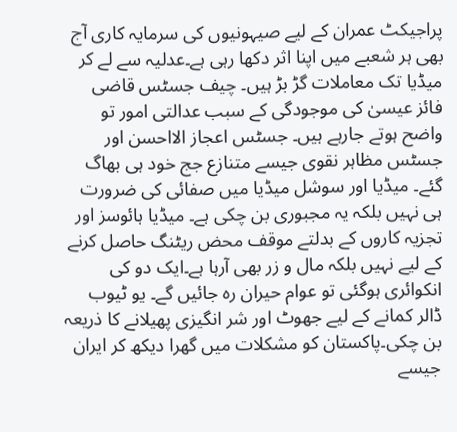پراجیکٹ عمران کے لیے صیہونیوں کی سرمایہ کاری آج بھی ہر شعبے میں اپنا اثر دکھا رہی ہے۔عدلیہ سے لے کر میڈیا تک معاملات گڑ بڑ ہیں۔ چیف جسٹس قاضی فائز عیسیٰ کی موجودگی کے سبب عدالتی امور تو واضح ہوتے جارہے ہیں۔ جسٹس اعجاز الااحسن اور جسٹس مظاہر نقوی جیسے متنازع جج خود ہی بھاگ گئے۔ میڈیا اور سوشل میڈیا میں صفائی کی ضرورت ہی نہیں بلکہ یہ مجبوری بن چکی ہے۔ میڈیا ہائوسز اور تجزیہ کاروں کے بدلتے موقف محض ریٹنگ حاصل کرنے کے لیے نہیں بلکہ مال و زر بھی آرہا ہے۔ایک دو کی انکوائری ہوگئی تو عوام حیران رہ جائیں گے۔ یو ٹیوب ڈالر کمانے کے لیے جھوٹ اور شر انگیزی پھیلانے کا ذریعہ بن چکی۔پاکستان کو مشکلات میں گھرا دیکھ کر ایران جیسے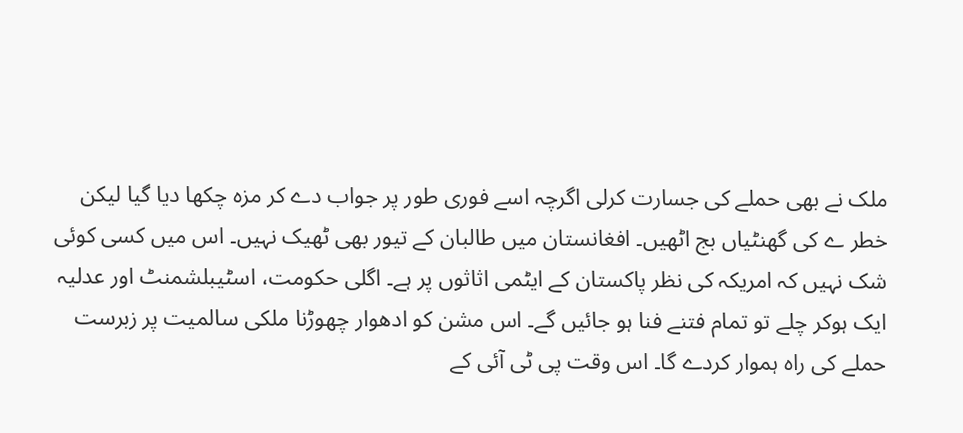ملک نے بھی حملے کی جسارت کرلی اگرچہ اسے فوری طور پر جواب دے کر مزہ چکھا دیا گیا لیکن خطر ے کی گھنٹیاں بج اٹھیں۔ افغانستان میں طالبان کے تیور بھی ٹھیک نہیں۔ اس میں کسی کوئی شک نہیں کہ امریکہ کی نظر پاکستان کے ایٹمی اثاثوں پر ہے۔ اگلی حکومت، اسٹیبلشمنٹ اور عدلیہ ایک ہوکر چلے تو تمام فتنے فنا ہو جائیں گے۔ اس مشن کو ادھوار چھوڑنا ملکی سالمیت پر زبرست حملے کی راہ ہموار کردے گا۔ اس وقت پی ٹی آئی کے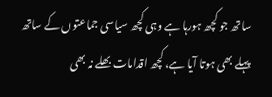ساتھ جو کچھ ہورہا ہے وہی کچھ سیاسی جماعتوں کے ساتھ پہلے بھی ہوتا آیا ہے، کچھ اقدامات بھلے نہ بھی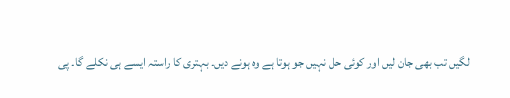لگیں تب بھی جان لیں اور کوئی حل نہیں جو ہوتا ہے وہ ہونے دیں۔ بہتری کا راستہ ایسے ہی نکلے گا۔ پی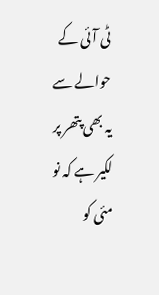ٹی آئی کے حوالے سے یہ بھی پتھر پر لکیر ہے کہ نو مئی کو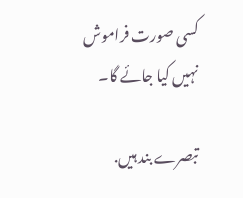کسی صورت فراموش نہیں کیا جائے گا۔

تبصرے بند ہیں.